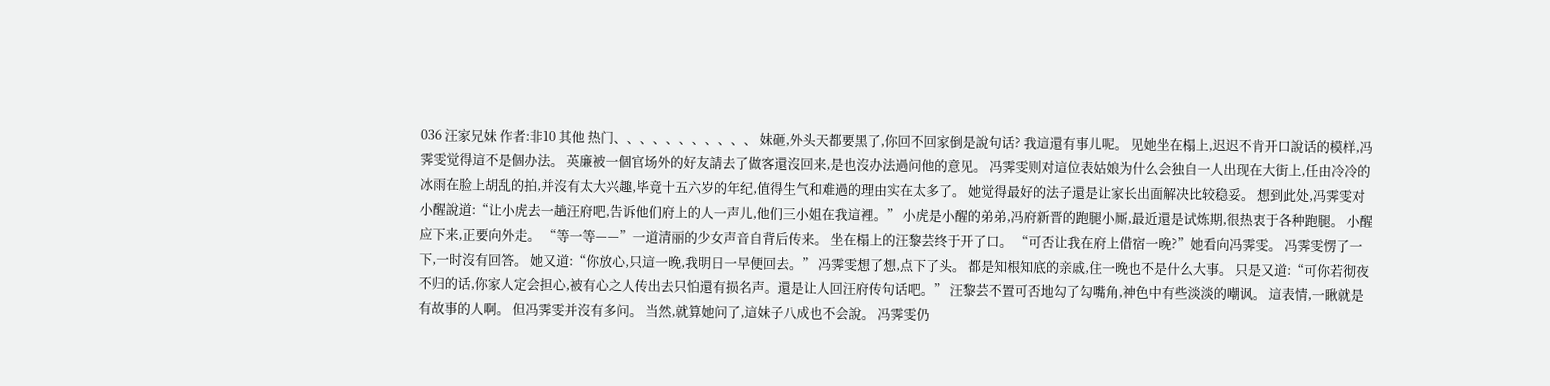036 汪家兄妹 作者:非10 其他 热门、、、、、、、、、、、 妹砸,外头天都要黑了,你回不回家倒是說句话? 我這還有事儿呢。 见她坐在榻上,迟迟不肯开口說话的模样,冯霁雯觉得這不是個办法。 英廉被一個官场外的好友請去了做客還沒回来,是也沒办法過问他的意见。 冯霁雯则对這位表姑娘为什么会独自一人出现在大街上,任由冷冷的冰雨在脸上胡乱的拍,并沒有太大兴趣,毕竟十五六岁的年纪,值得生气和难過的理由实在太多了。 她觉得最好的法子還是让家长出面解决比较稳妥。 想到此处,冯霁雯对小醒說道:“让小虎去一趟汪府吧,告诉他们府上的人一声儿,他们三小姐在我這裡。” 小虎是小醒的弟弟,冯府新晋的跑腿小厮,最近還是试炼期,很热衷于各种跑腿。 小醒应下来,正要向外走。 “等一等——”一道清丽的少女声音自背后传来。 坐在榻上的汪黎芸终于开了口。 “可否让我在府上借宿一晚?”她看向冯霁雯。 冯霁雯愣了一下,一时沒有回答。 她又道:“你放心,只這一晚,我明日一早便回去。” 冯霁雯想了想,点下了头。 都是知根知底的亲戚,住一晚也不是什么大事。 只是又道:“可你若彻夜不归的话,你家人定会担心,被有心之人传出去只怕還有损名声。還是让人回汪府传句话吧。” 汪黎芸不置可否地勾了勾嘴角,神色中有些淡淡的嘲讽。 這表情,一瞅就是有故事的人啊。 但冯霁雯并沒有多问。 当然,就算她问了,這妹子八成也不会說。 冯霁雯仍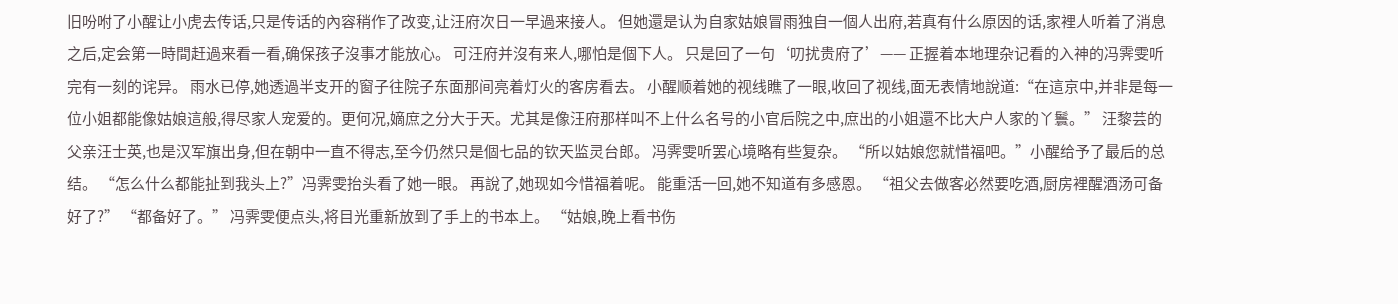旧吩咐了小醒让小虎去传话,只是传话的內容稍作了改变,让汪府次日一早過来接人。 但她還是认为自家姑娘冒雨独自一個人出府,若真有什么原因的话,家裡人听着了消息之后,定会第一時間赶過来看一看,确保孩子沒事才能放心。 可汪府并沒有来人,哪怕是個下人。 只是回了一句‘叨扰贵府了’—— 正握着本地理杂记看的入神的冯霁雯听完有一刻的诧异。 雨水已停,她透過半支开的窗子往院子东面那间亮着灯火的客房看去。 小醒顺着她的视线瞧了一眼,收回了视线,面无表情地說道:“在這京中,并非是每一位小姐都能像姑娘這般,得尽家人宠爱的。更何况,嫡庶之分大于天。尤其是像汪府那样叫不上什么名号的小官后院之中,庶出的小姐還不比大户人家的丫鬟。” 汪黎芸的父亲汪士英,也是汉军旗出身,但在朝中一直不得志,至今仍然只是個七品的钦天监灵台郎。 冯霁雯听罢心境略有些复杂。 “所以姑娘您就惜福吧。”小醒给予了最后的总结。 “怎么什么都能扯到我头上?”冯霁雯抬头看了她一眼。 再說了,她现如今惜福着呢。 能重活一回,她不知道有多感恩。 “祖父去做客必然要吃酒,厨房裡醒酒汤可备好了?” “都备好了。” 冯霁雯便点头,将目光重新放到了手上的书本上。 “姑娘,晚上看书伤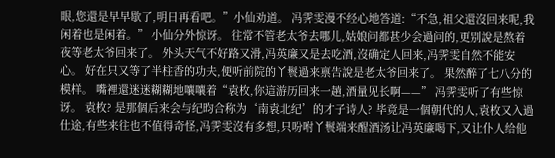眼,您還是早早歇了,明日再看吧。”小仙劝道。 冯霁雯漫不经心地答道:“不急,祖父還沒回来呢,我闲着也是闲着。” 小仙分外惊讶。 往常不管老太爷去哪儿,姑娘问都甚少会過问的,更别說是熬着夜等老太爷回来了。 外头天气不好路又滑,冯英廉又是去吃酒,沒确定人回来,冯霁雯自然不能安心。 好在只又等了半柱香的功夫,便听前院的丫鬟過来禀告說是老太爷回来了。 果然醉了七八分的模样。 嘴裡還迷迷糊糊地嚷嚷着“袁枚,你這游历回来一趟,酒量见长啊——” 冯霁雯听了有些惊讶。 袁枚? 是那個后来会与纪昀合称为‘南袁北纪’的才子诗人? 毕竟是一個朝代的人,袁枚又入過仕途,有些来往也不值得奇怪,冯霁雯沒有多想,只吩咐丫鬟端来醒酒汤让冯英廉喝下,又让仆人给他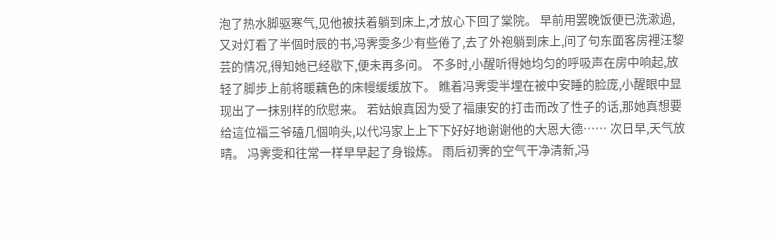泡了热水脚驱寒气,见他被扶着躺到床上,才放心下回了棠院。 早前用罢晚饭便已洗漱過,又对灯看了半個时辰的书,冯霁雯多少有些倦了,去了外袍躺到床上,问了句东面客房裡汪黎芸的情况,得知她已经歇下,便未再多问。 不多时,小醒听得她均匀的呼吸声在房中响起,放轻了脚步上前将暖藕色的床幔缓缓放下。 瞧着冯霁雯半埋在被中安睡的脸庞,小醒眼中显现出了一抹别样的欣慰来。 若姑娘真因为受了福康安的打击而改了性子的话,那她真想要给這位福三爷磕几個响头,以代冯家上上下下好好地谢谢他的大恩大德…… 次日早,天气放晴。 冯霁雯和往常一样早早起了身锻炼。 雨后初霁的空气干净清新,冯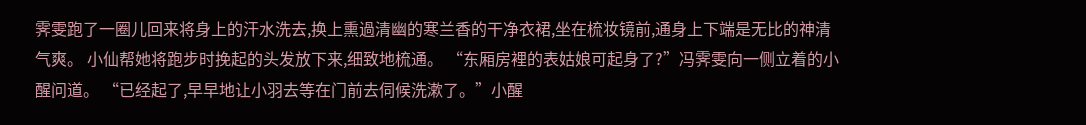霁雯跑了一圈儿回来将身上的汗水洗去,换上熏過清幽的寒兰香的干净衣裙,坐在梳妆镜前,通身上下端是无比的神清气爽。 小仙帮她将跑步时挽起的头发放下来,细致地梳通。 “东厢房裡的表姑娘可起身了?”冯霁雯向一侧立着的小醒问道。 “已经起了,早早地让小羽去等在门前去伺候洗漱了。”小醒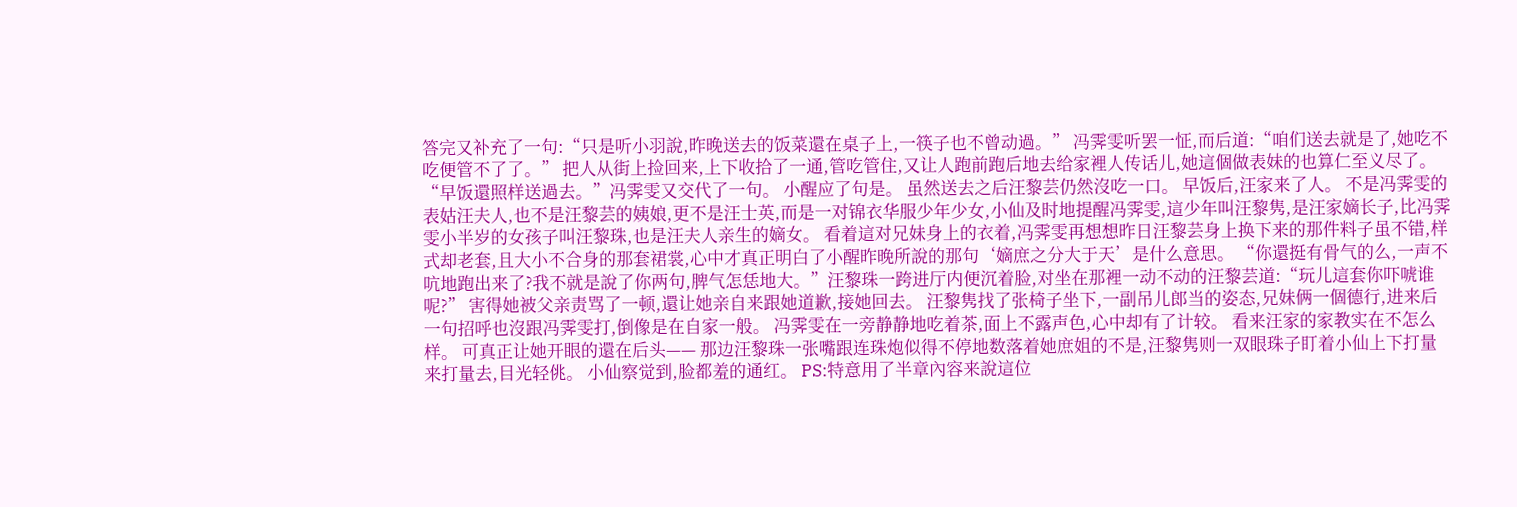答完又补充了一句:“只是听小羽說,昨晚送去的饭菜還在桌子上,一筷子也不曾动過。” 冯霁雯听罢一怔,而后道:“咱们送去就是了,她吃不吃便管不了了。” 把人从街上捡回来,上下收拾了一通,管吃管住,又让人跑前跑后地去给家裡人传话儿,她這個做表妹的也算仁至义尽了。 “早饭還照样送過去。”冯霁雯又交代了一句。 小醒应了句是。 虽然送去之后汪黎芸仍然沒吃一口。 早饭后,汪家来了人。 不是冯霁雯的表姑汪夫人,也不是汪黎芸的姨娘,更不是汪士英,而是一对锦衣华服少年少女,小仙及时地提醒冯霁雯,這少年叫汪黎隽,是汪家嫡长子,比冯霁雯小半岁的女孩子叫汪黎珠,也是汪夫人亲生的嫡女。 看着這对兄妹身上的衣着,冯霁雯再想想昨日汪黎芸身上换下来的那件料子虽不错,样式却老套,且大小不合身的那套裙裳,心中才真正明白了小醒昨晚所說的那句‘嫡庶之分大于天’是什么意思。 “你還挺有骨气的么,一声不吭地跑出来了?我不就是說了你两句,脾气怎恁地大。”汪黎珠一跨进厅内便沉着脸,对坐在那裡一动不动的汪黎芸道:“玩儿這套你吓唬谁呢?” 害得她被父亲责骂了一顿,還让她亲自来跟她道歉,接她回去。 汪黎隽找了张椅子坐下,一副吊儿郎当的姿态,兄妹俩一個德行,进来后一句招呼也沒跟冯霁雯打,倒像是在自家一般。 冯霁雯在一旁静静地吃着茶,面上不露声色,心中却有了计较。 看来汪家的家教实在不怎么样。 可真正让她开眼的還在后头—— 那边汪黎珠一张嘴跟连珠炮似得不停地数落着她庶姐的不是,汪黎隽则一双眼珠子盯着小仙上下打量来打量去,目光轻佻。 小仙察觉到,脸都羞的通红。 PS:特意用了半章內容来說這位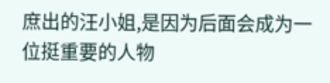庶出的汪小姐,是因为后面会成为一位挺重要的人物